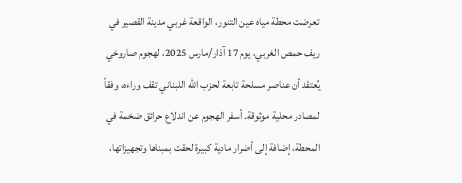تعرضت محطة مياه عين التنور، الواقعة غربي مدينة القصير في ريف حمص الغربي، يوم 17 آذار/مارس 2025، لهجوم صاروخي يُعتقد أن عناصر مسلحة تابعة لحزب الله اللبناني تقف وراءه، وفقاً لمصادر محلية موثوقة. أسفر الهجوم عن اندلاع حرائق ضخمة في المحطة، إضافة إلى أضرار مادية كبيرة لحقت بمبناها وتجهيزاتها،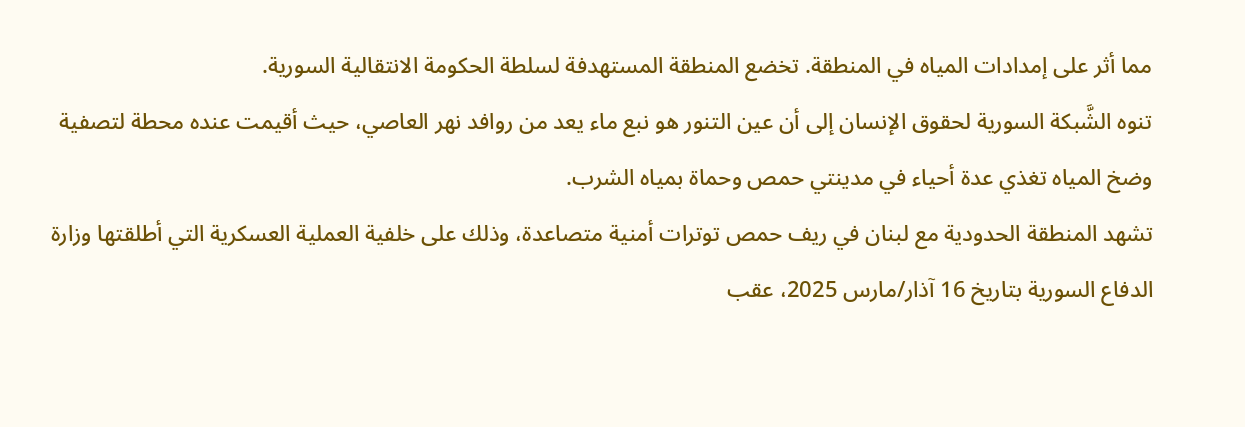مما أثر على إمدادات المياه في المنطقة. تخضع المنطقة المستهدفة لسلطة الحكومة الانتقالية السورية.
تنوه الشَّبكة السورية لحقوق الإنسان إلى أن عين التنور هو نبع ماء يعد من روافد نهر العاصي، حيث أقيمت عنده محطة لتصفية وضخ المياه تغذي عدة أحياء في مدينتي حمص وحماة بمياه الشرب.
تشهد المنطقة الحدودية مع لبنان في ريف حمص توترات أمنية متصاعدة، وذلك على خلفية العملية العسكرية التي أطلقتها وزارة الدفاع السورية بتاريخ 16 آذار/مارس 2025، عقب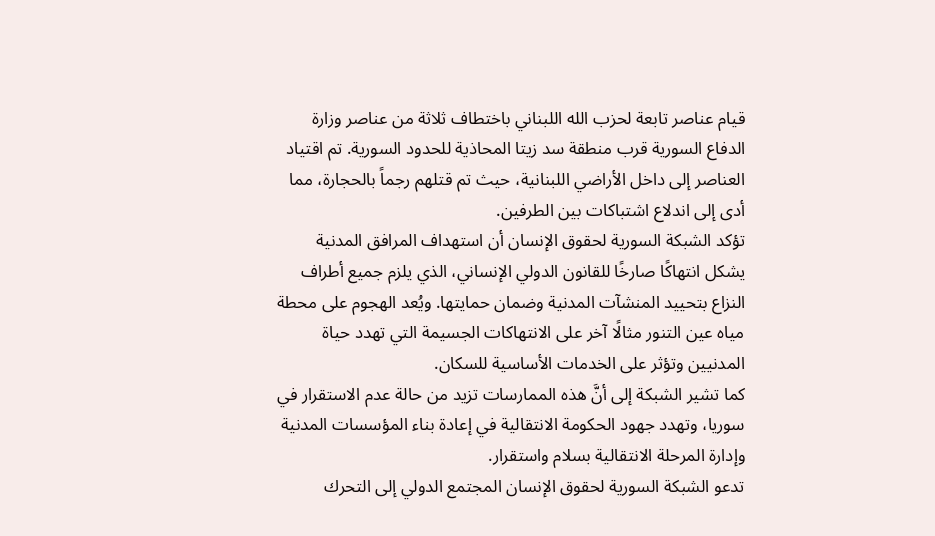قيام عناصر تابعة لحزب الله اللبناني باختطاف ثلاثة من عناصر وزارة الدفاع السورية قرب منطقة سد زيتا المحاذية للحدود السورية. تم اقتياد العناصر إلى داخل الأراضي اللبنانية، حيث تم قتلهم رجماً بالحجارة، مما أدى إلى اندلاع اشتباكات بين الطرفين.
تؤكد الشبكة السورية لحقوق الإنسان أن استهداف المرافق المدنية يشكل انتهاكًا صارخًا للقانون الدولي الإنساني، الذي يلزم جميع أطراف النزاع بتحييد المنشآت المدنية وضمان حمايتها. ويُعد الهجوم على محطة مياه عين التنور مثالًا آخر على الانتهاكات الجسيمة التي تهدد حياة المدنيين وتؤثر على الخدمات الأساسية للسكان.
كما تشير الشبكة إلى أنَّ هذه الممارسات تزيد من حالة عدم الاستقرار في سوريا، وتهدد جهود الحكومة الانتقالية في إعادة بناء المؤسسات المدنية وإدارة المرحلة الانتقالية بسلام واستقرار.
تدعو الشبكة السورية لحقوق الإنسان المجتمع الدولي إلى التحرك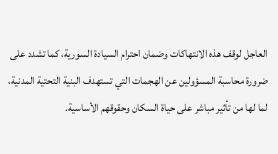العاجل لوقف هذه الانتهاكات وضمان احترام السيادة السورية، كما تشدد على ضرورة محاسبة المسؤولين عن الهجمات التي تستهدف البنية التحتية المدنية، لما لها من تأثير مباشر على حياة السكان وحقوقهم الأساسية.